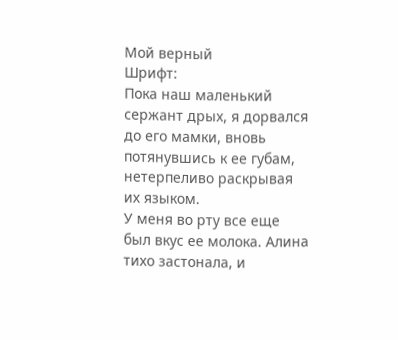Мой верный
Шрифт:
Пока наш маленький сержант дрых, я дорвался до его мамки, вновь потянувшись к ее губам, нетерпеливо раскрывая их языком.
У меня во рту все еще был вкус ее молока. Алина тихо застонала, и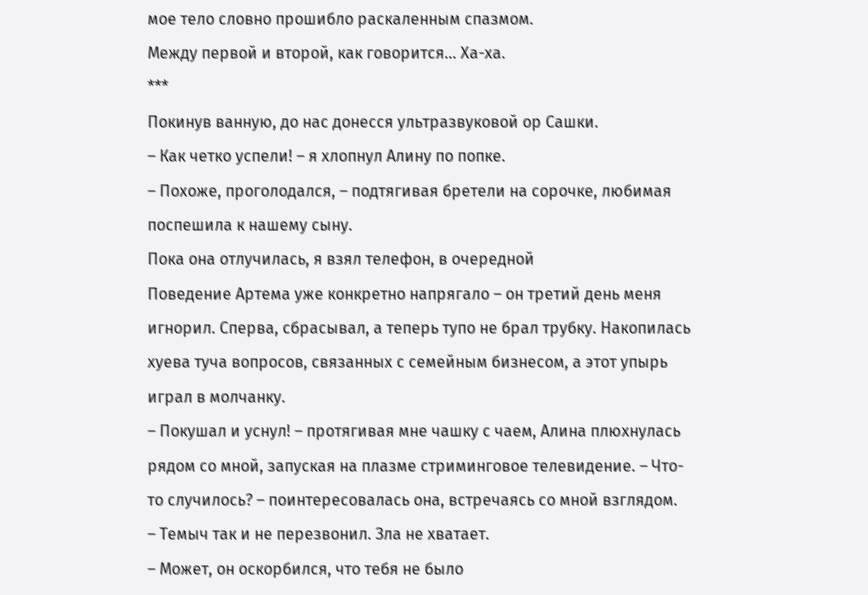мое тело словно прошибло раскаленным спазмом.
Между первой и второй, как говорится… Ха-ха.
***
Покинув ванную, до нас донесся ультразвуковой ор Сашки.
– Как четко успели! – я хлопнул Алину по попке.
– Похоже, проголодался, – подтягивая бретели на сорочке, любимая поспешила к нашему сыну.
Пока она отлучилась, я взял телефон, в очередной
Поведение Артема уже конкретно напрягало – он третий день меня игнорил. Сперва, сбрасывал, а теперь тупо не брал трубку. Накопилась хуева туча вопросов, связанных с семейным бизнесом, а этот упырь играл в молчанку.
– Покушал и уснул! – протягивая мне чашку с чаем, Алина плюхнулась рядом со мной, запуская на плазме стриминговое телевидение. – Что-то случилось? – поинтересовалась она, встречаясь со мной взглядом.
– Темыч так и не перезвонил. Зла не хватает.
– Может, он оскорбился, что тебя не было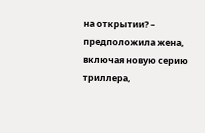на открытии? – предположила жена, включая новую серию триллера,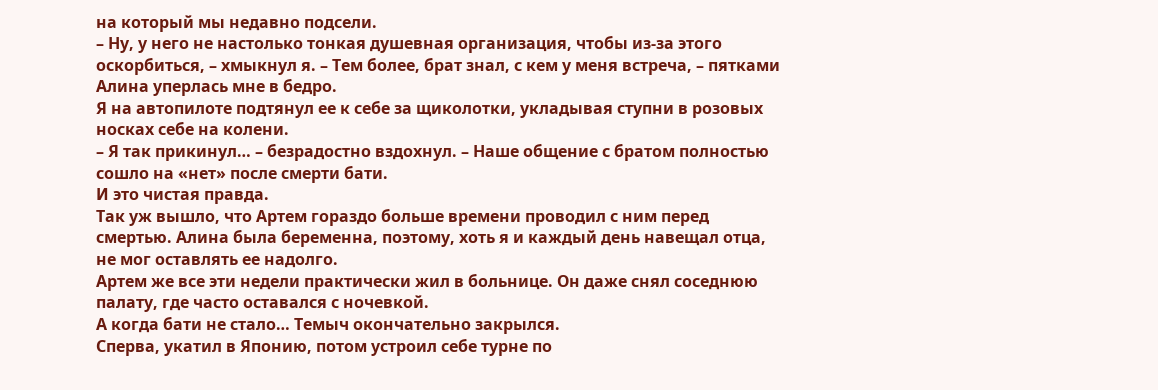на который мы недавно подсели.
– Ну, у него не настолько тонкая душевная организация, чтобы из-за этого оскорбиться, – хмыкнул я. – Тем более, брат знал, с кем у меня встреча, – пятками Алина уперлась мне в бедро.
Я на автопилоте подтянул ее к себе за щиколотки, укладывая ступни в розовых носках себе на колени.
– Я так прикинул… – безрадостно вздохнул. – Наше общение с братом полностью сошло на «нет» после смерти бати.
И это чистая правда.
Так уж вышло, что Артем гораздо больше времени проводил с ним перед смертью. Алина была беременна, поэтому, хоть я и каждый день навещал отца, не мог оставлять ее надолго.
Артем же все эти недели практически жил в больнице. Он даже снял соседнюю палату, где часто оставался с ночевкой.
А когда бати не стало… Темыч окончательно закрылся.
Сперва, укатил в Японию, потом устроил себе турне по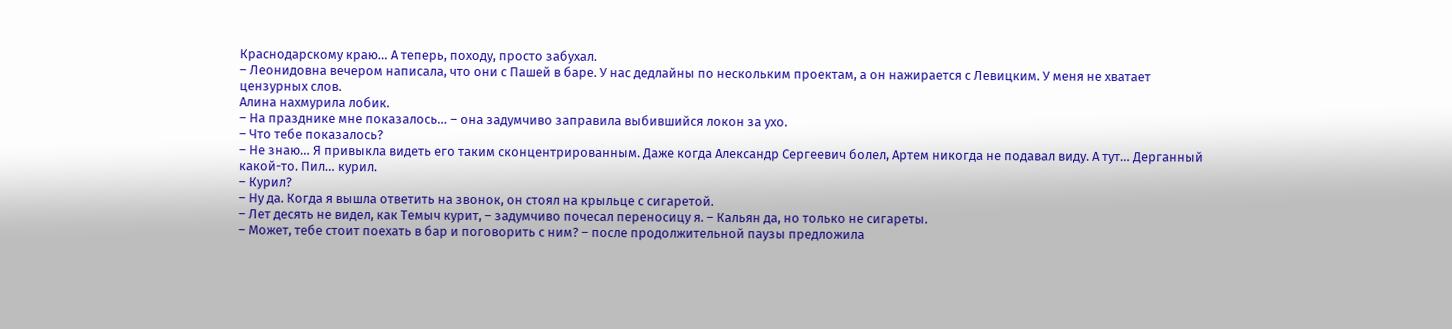Краснодарскому краю… А теперь, походу, просто забухал.
– Леонидовна вечером написала, что они с Пашей в баре. У нас дедлайны по нескольким проектам, а он нажирается с Левицким. У меня не хватает цензурных слов.
Алина нахмурила лобик.
– На празднике мне показалось… – она задумчиво заправила выбившийся локон за ухо.
– Что тебе показалось?
– Не знаю… Я привыкла видеть его таким сконцентрированным. Даже когда Александр Сергеевич болел, Артем никогда не подавал виду. А тут… Дерганный какой-то. Пил… курил.
– Курил?
– Ну да. Когда я вышла ответить на звонок, он стоял на крыльце с сигаретой.
– Лет десять не видел, как Темыч курит, – задумчиво почесал переносицу я. – Кальян да, но только не сигареты.
– Может, тебе стоит поехать в бар и поговорить с ним? – после продолжительной паузы предложила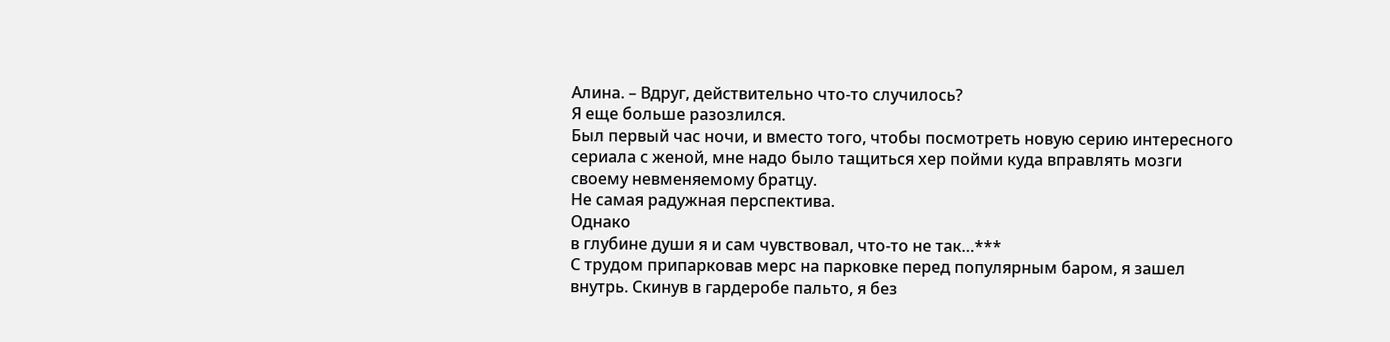Алина. – Вдруг, действительно что-то случилось?
Я еще больше разозлился.
Был первый час ночи, и вместо того, чтобы посмотреть новую серию интересного сериала с женой, мне надо было тащиться хер пойми куда вправлять мозги своему невменяемому братцу.
Не самая радужная перспектива.
Однако
в глубине души я и сам чувствовал, что-то не так…***
С трудом припарковав мерс на парковке перед популярным баром, я зашел внутрь. Скинув в гардеробе пальто, я без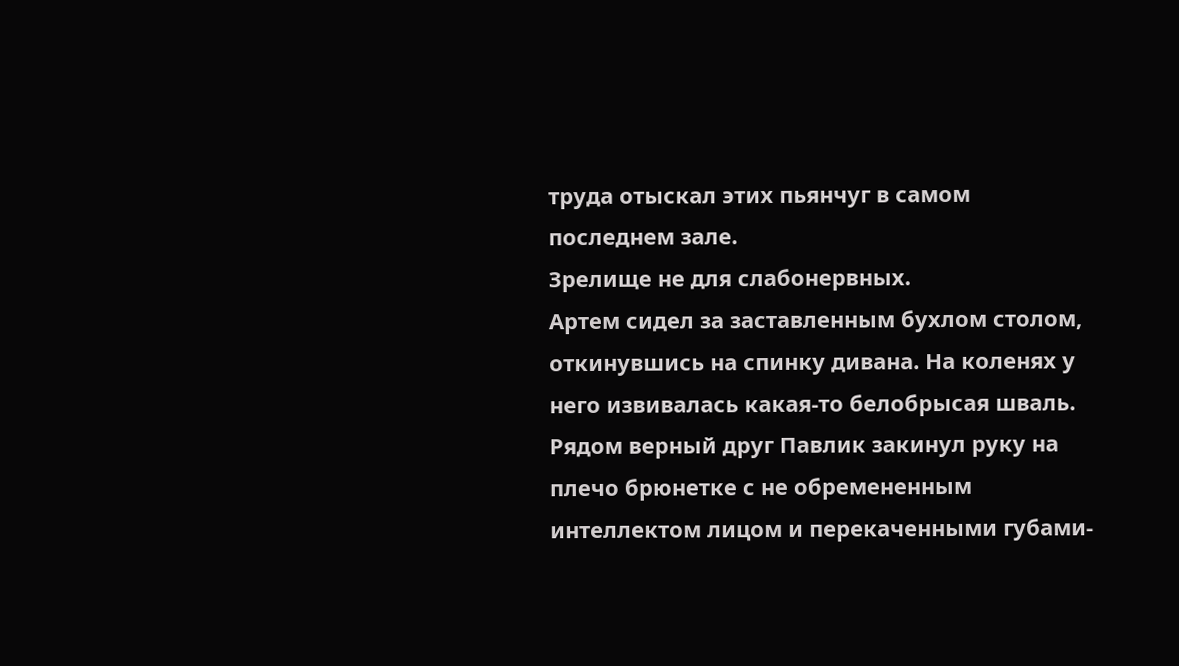труда отыскал этих пьянчуг в самом последнем зале.
Зрелище не для слабонервных.
Артем сидел за заставленным бухлом столом, откинувшись на спинку дивана. На коленях у него извивалась какая-то белобрысая шваль.
Рядом верный друг Павлик закинул руку на плечо брюнетке с не обремененным интеллектом лицом и перекаченными губами-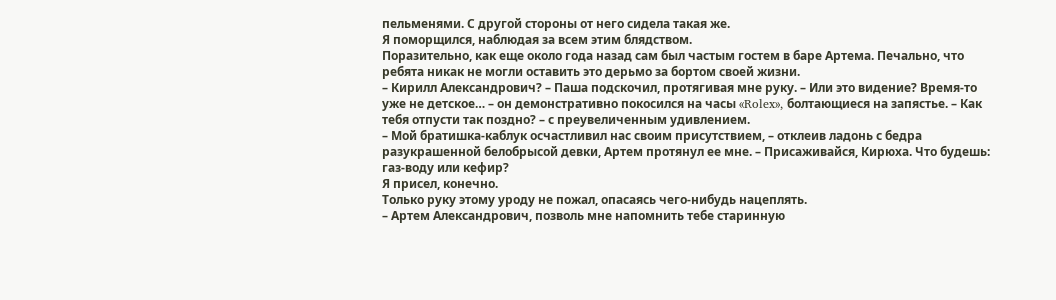пельменями. С другой стороны от него сидела такая же.
Я поморщился, наблюдая за всем этим блядством.
Поразительно, как еще около года назад сам был частым гостем в баре Артема. Печально, что ребята никак не могли оставить это дерьмо за бортом своей жизни.
– Кирилл Александрович? – Паша подскочил, протягивая мне руку. – Или это видение? Время-то уже не детское… – он демонстративно покосился на часы «Rolex», болтающиеся на запястье. – Как тебя отпусти так поздно? – с преувеличенным удивлением.
– Мой братишка-каблук осчастливил нас своим присутствием, – отклеив ладонь с бедра разукрашенной белобрысой девки, Артем протянул ее мне. – Присаживайся, Кирюха. Что будешь: газ-воду или кефир?
Я присел, конечно.
Только руку этому уроду не пожал, опасаясь чего-нибудь нацеплять.
– Артем Александрович, позволь мне напомнить тебе старинную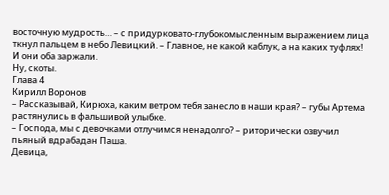восточную мудрость… – с придурковато-глубокомысленным выражением лица ткнул пальцем в небо Левицкий. – Главное, не какой каблук, а на каких туфлях!
И они оба заржали.
Ну, скоты.
Глава 4
Кирилл Воронов
– Рассказывай, Кирюха, каким ветром тебя занесло в наши края? – губы Артема растянулись в фальшивой улыбке.
– Господа, мы с девочками отлучимся ненадолго? – риторически озвучил пьяный вдрабадан Паша.
Девица,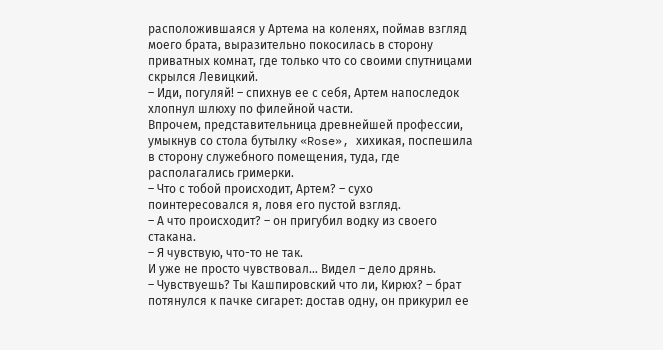расположившаяся у Артема на коленях, поймав взгляд моего брата, выразительно покосилась в сторону приватных комнат, где только что со своими спутницами скрылся Левицкий.
– Иди, погуляй! – спихнув ее с себя, Артем напоследок хлопнул шлюху по филейной части.
Впрочем, представительница древнейшей профессии, умыкнув со стола бутылку «Rose», хихикая, поспешила в сторону служебного помещения, туда, где располагались гримерки.
– Что с тобой происходит, Артем? – сухо поинтересовался я, ловя его пустой взгляд.
– А что происходит? – он пригубил водку из своего стакана.
– Я чувствую, что-то не так.
И уже не просто чувствовал… Видел – дело дрянь.
– Чувствуешь? Ты Кашпировский что ли, Кирюх? – брат потянулся к пачке сигарет: достав одну, он прикурил ее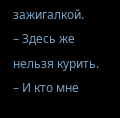зажигалкой.
– Здесь же нельзя курить.
– И кто мне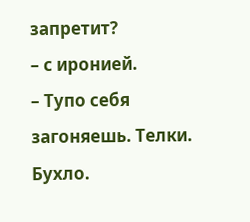запретит?
– с иронией.
– Тупо себя загоняешь. Телки. Бухло.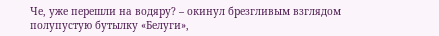Че, уже перешли на водяру? – окинул брезгливым взглядом полупустую бутылку «Белуги»,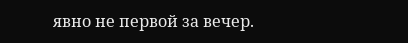явно не первой за вечер.